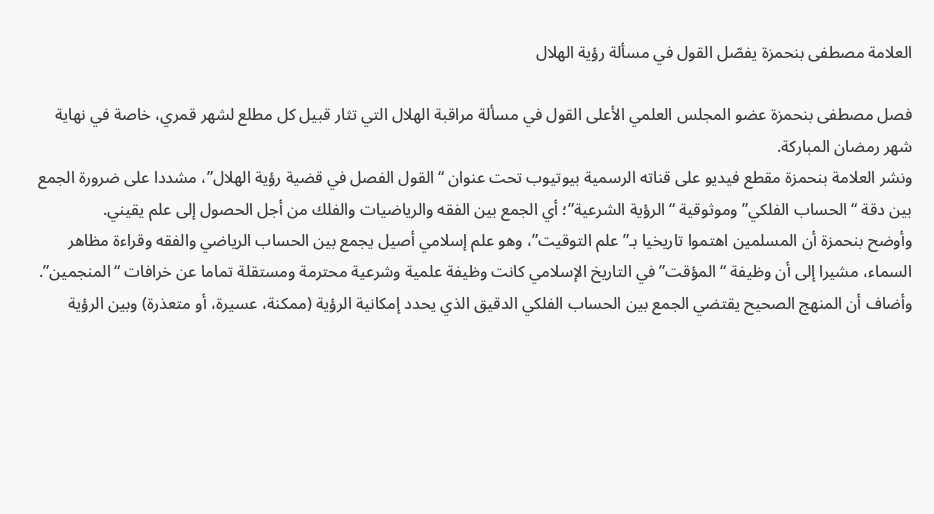العلامة مصطفى بنحمزة يفصّل القول في مسألة رؤية الهلال

فصل مصطفى بنحمزة عضو المجلس العلمي الأعلى القول في مسألة مراقبة الهلال التي تثار قبيل كل مطلع لشهر قمري، خاصة في نهاية شهر رمضان المباركة.
ونشر العلامة بنحمزة مقطع فيديو على قناته الرسمية بيوتيوب تحت عنوان “القول الفصل في قضية رؤية الهلال”، مشددا على ضرورة الجمع بين دقة “الحساب الفلكي” وموثوقية “الرؤية الشرعية”؛ أي الجمع بين الفقه والرياضيات والفلك من أجل الحصول إلى علم يقيني.
وأوضح بنحمزة أن المسلمين اهتموا تاريخيا بـ”علم التوقيت”، وهو علم إسلامي أصيل يجمع بين الحساب الرياضي والفقه وقراءة مظاهر السماء، مشيرا إلى أن وظيفة “المؤقت” في التاريخ الإسلامي كانت وظيفة علمية وشرعية محترمة ومستقلة تماما عن خرافات “المنجمين”.
وأضاف أن المنهج الصحيح يقتضي الجمع بين الحساب الفلكي الدقيق الذي يحدد إمكانية الرؤية (ممكنة، عسيرة، أو متعذرة) وبين الرؤية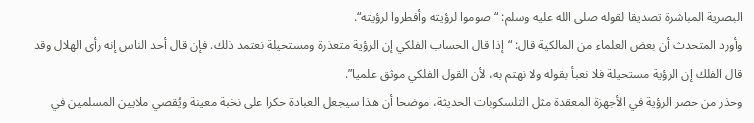البصرية المباشرة تصديقا لقوله صلى الله عليه وسلم: “صوموا لرؤيته وأفطروا لرؤيته“.
وأورد المتحدث أن بعض العلماء من المالكية قال: “إذا قال الحساب الفلكي إن الرؤية متعذرة ومستحيلة نعتمد ذلك. فإن قال أحد الناس إنه رأى الهلال وقد قال الفلك إن الرؤية مستحيلة فلا نعبأ بقوله ولا نهتم به، لأن القول الفلكي موثق علميا”.
وحذر من حصر الرؤية في الأجهزة المعقدة مثل التلسكوبات الحديثة، موضحا أن هذا سيجعل العبادة حكرا على نخبة معينة ويُقصي ملايين المسلمين في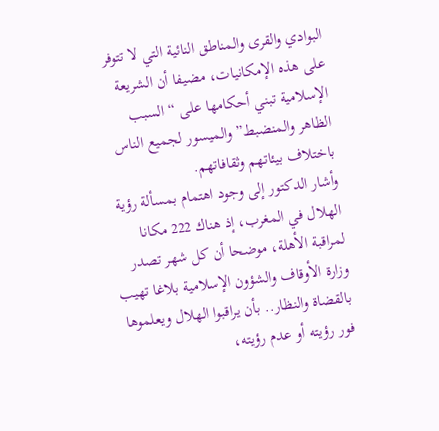البوادي والقرى والمناطق النائية التي لا تتوفر على هذه الإمكانيات، مضيفا أن الشريعة الإسلامية تبني أحكامها على “السبب الظاهر والمنضبط” والميسور لجميع الناس باختلاف بيئاتهم وثقافاتهم.
وأشار الدكتور إلى وجود اهتمام بمسألة رؤية الهلال في المغرب، إذ هناك 222 مكانا لمراقبة الأهلة، موضحا أن كل شهر تصدر وزارة الأوقاف والشؤون الإسلامية بلاغا تهيب بالقضاة والنظار.. بأن يراقبوا الهلال ويعلموها فور رؤيته أو عدم رؤيته،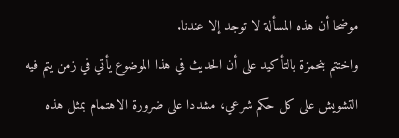موضحا أن هذه المسألة لا توجد إلا عندنا.
واختتم بنحمزة بالتأكيد على أن الحديث في هذا الموضوع يأتي في زمن يتم فيه التشويش على كل حكم شرعي، مشددا على ضرورة الاهتمام بمثل هذه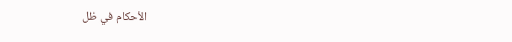الأحكام في ظل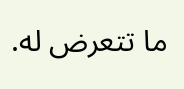ما تتعرض له.